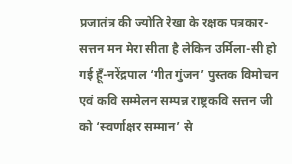प्रजातंत्र की ज्योति रेखा के रक्षक पत्रकार- सत्तन मन मेरा सीता है लेकिन उर्मिला-सी हो गई हूँ-नरेंद्रपाल ‘गीत गुंजन’ पुस्तक विमोचन एवं कवि सम्मेलन सम्पन्न राष्ट्रकवि सत्तन जी को ‘स्वर्णाक्षर सम्मान’ से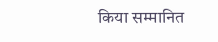किया सम्मानित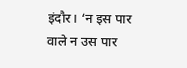इंदौर। ‘न इस पार वाले न उस पार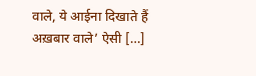वाले, ये आईना दिखाते हैं अख़बार वाले’ ऐसी […]